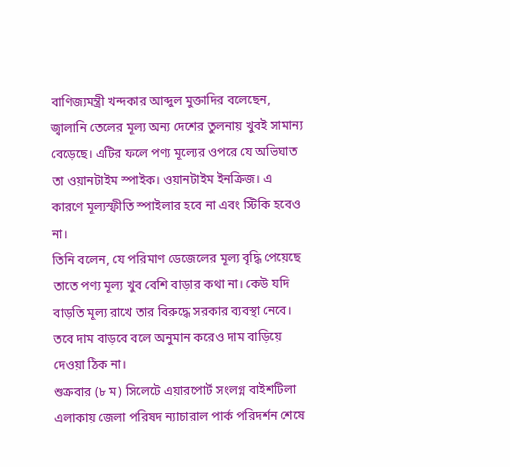বাণিজ্যমন্ত্রী খন্দকার আব্দুল মুক্তাদির বলেছেন, জ্বালানি তেলের মূল্য অন্য দেশের তুলনায় খুবই সামান্য বেড়েছে। এটির ফলে পণ্য মূল্যের ওপরে যে অভিঘাত তা ওয়ানটাইম স্পাইক। ওয়ানটাইম ইনক্রিজ। এ কারণে মূল্যস্ফীতি স্পাইলার হবে না এবং স্টিকি হবেও না।
তিনি বলেন, যে পরিমাণ ডেজেলের মূল্য বৃদ্ধি পেয়েছে তাতে পণ্য মূল্য খুব বেশি বাড়ার কথা না। কেউ যদি বাড়তি মূল্য রাখে তার বিরুদ্ধে সরকার ব্যবস্থা নেবে। তবে দাম বাড়বে বলে অনুমান করেও দাম বাড়িয়ে দেওয়া ঠিক না।
শুক্রবার (৮ ম) সিলেটে এয়ারপোর্ট সংলগ্ন বাইশটিলা এলাকায় জেলা পরিষদ ন্যাচারাল পার্ক পরিদর্শন শেষে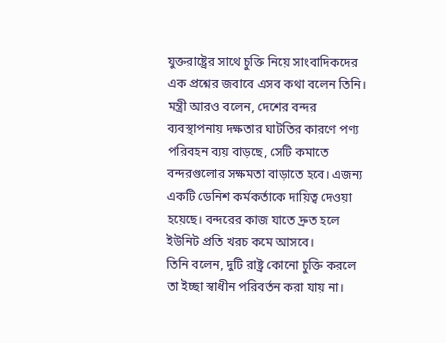যুক্তরাষ্ট্রের সাথে চুক্তি নিয়ে সাংবাদিকদের এক প্রশ্নের জবাবে এসব কথা বলেন তিনি।
মন্ত্রী আরও বলেন, দেশের বন্দর ব্যবস্থাপনায় দক্ষতার ঘাটতির কারণে পণ্য পরিবহন ব্যয় বাড়ছে, সেটি কমাতে বন্দরগুলোর সক্ষমতা বাড়াতে হবে। এজন্য একটি ডেনিশ কর্মকর্তাকে দায়িত্ব দেওয়া হয়েছে। বন্দরের কাজ যাতে দ্রুত হলে ইউনিট প্রতি খরচ কমে আসবে।
তিনি বলেন, দুটি রাষ্ট্র কোনো চুক্তি করলে তা ইচ্ছা স্বাধীন পরিবর্তন করা যায় না।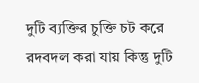দুটি ব্যক্তির চুক্তি চট করে রদবদল করা যায় কিন্তু দুটি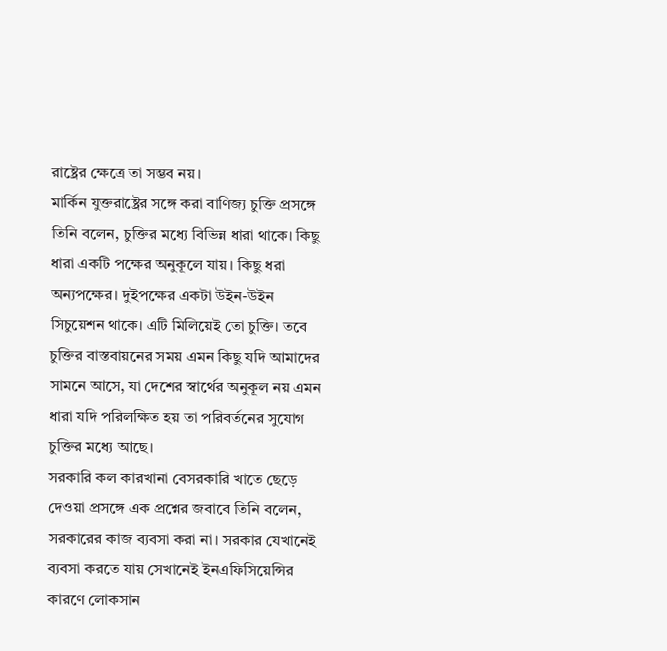রাষ্ট্রের ক্ষেত্রে তা সম্ভব নয়।
মার্কিন যুক্তরাষ্ট্রের সঙ্গে করা বাণিজ্য চুক্তি প্রসঙ্গে তিনি বলেন, চুক্তির মধ্যে বিভিন্ন ধারা থাকে। কিছু ধারা একটি পক্ষের অনুকূলে যায়। কিছু ধরা অন্যপক্ষের। দুইপক্ষের একটা উইন-উইন সিচুয়েশন থাকে। এটি মিলিয়েই তো চুক্তি। তবে চুক্তির বাস্তবায়নের সময় এমন কিছু যদি আমাদের সামনে আসে, যা দেশের স্বার্থের অনুকূল নয় এমন ধারা যদি পরিলক্ষিত হয় তা পরিবর্তনের সুযোগ চুক্তির মধ্যে আছে।
সরকারি কল কারখানা বেসরকারি খাতে ছেড়ে দেওয়া প্রসঙ্গে এক প্রশ্নের জবাবে তিনি বলেন, সরকারের কাজ ব্যবসা করা না। সরকার যেখানেই ব্যবসা করতে যায় সেখানেই ইনএফিসিয়েন্সির কারণে লোকসান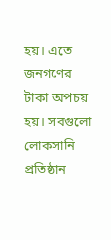হয়। এতে জনগণের টাকা অপচয় হয়। সবগুলো লোকসানি প্রতিষ্ঠান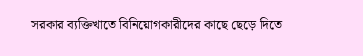সরকার ব্যক্তিখাতে বিনিয়োগকারীদের কাছে ছেড়ে দিতে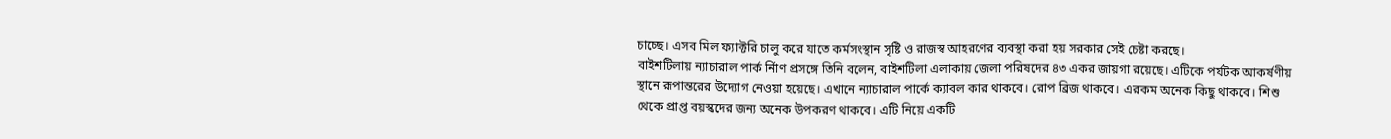চাচ্ছে। এসব মিল ফ্যাক্টরি চালু করে যাতে কর্মসংস্থান সৃষ্টি ও রাজস্ব আহরণের ব্যবস্থা করা হয় সরকার সেই চেষ্টা করছে।
বাইশটিলায় ন্যাচারাল পার্ক র্নিাণ প্রসঙ্গে তিনি বলেন, বাইশটিলা এলাকায় জেলা পরিষদের ৪৩ একর জায়গা রয়েছে। এটিকে পর্যটক আকর্ষণীয় স্থানে রূপান্তরের উদ্যোগ নেওয়া হয়েছে। এখানে ন্যাচারাল পার্কে ক্যাবল কার থাকবে। রোপ ব্রিজ থাকবে। এরকম অনেক কিছু থাকবে। শিশু থেকে প্রাপ্ত বয়স্কদের জন্য অনেক উপকরণ থাকবে। এটি নিয়ে একটি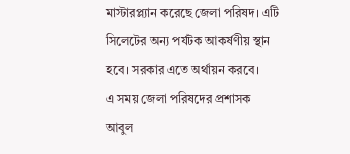মাস্টারপ্ল্যান করেছে জেলা পরিষদ। এটি সিলেটের অন্য পর্যটক আকর্ষণীয় স্থান হবে। সরকার এতে অর্থায়ন করবে।
এ সময় জেলা পরিষদের প্রশাসক আবুল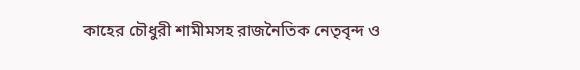কাহের চৌধুরী শামীমসহ রাজনৈতিক নেতৃবৃন্দ ও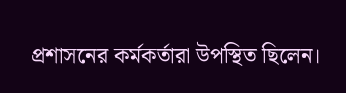প্রশাসনের কর্মকর্তারা উপস্থিত ছিলেন।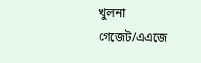খুলনা গেজেট/এএজে